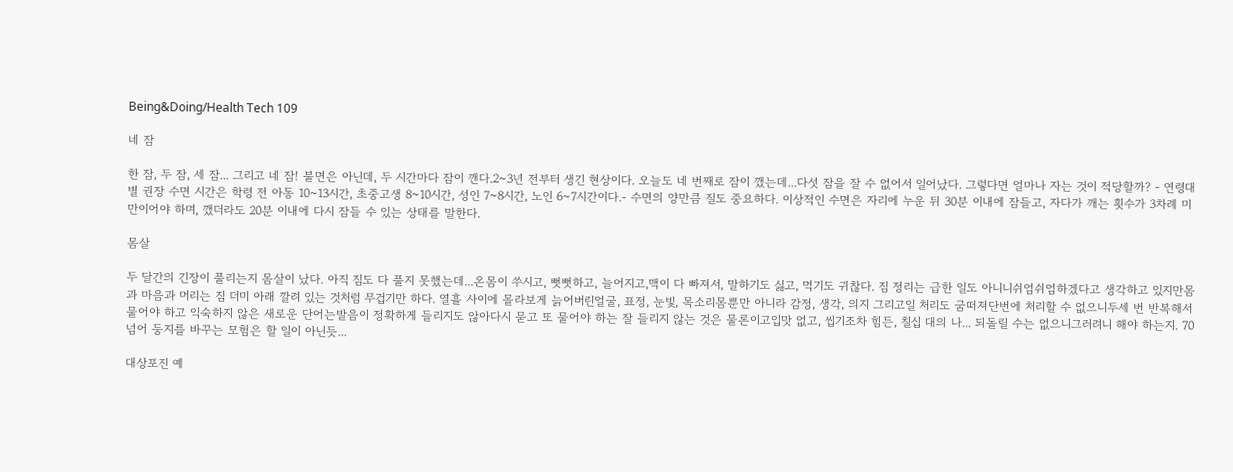Being&Doing/Health Tech 109

네 잠

한 잠, 두 잠, 세 잠... 그리고 네 잠! 불면은 아닌데, 두 시간마다 잠이 깬다.2~3년 전부터 생긴 현상이다. 오늘도 네 번째로 잠이 깼는데...다섯 잠을 잘 수 없어서 일어났다. 그렇다면 얼마나 자는 것이 적당할까? - 연령대별 권장 수면 시간은 학령 전 아동 10~13시간, 초중고생 8~10시간, 성인 7~8시간, 노인 6~7시간이다.- 수면의 양만큼 질도 중요하다. 이상적인 수면은 자리에 누운 뒤 30분 이내에 잠들고, 자다가 깨는 횟수가 3차례 미만이어야 하며, 깼더라도 20분 이내에 다시 잠들 수 있는 상태를 말한다.

몸살

두 달간의 긴장이 풀리는지 몸살이 났다. 아직 짐도 다 풀지 못했는데...온몸이 쑤시고, 뻣뻣하고, 늘어지고,맥이 다 빠져서, 말하기도 싫고, 먹기도 귀찮다. 짐 정리는 급한 일도 아니니쉬엄쉬엄하겠다고 생각하고 있지만몸과 마음과 머리는 짐 더미 아래 깔려 있는 것처럼 무겁기만 하다. 열흘 사이에 몰라보게 늙어버린얼굴, 표정, 눈빛, 목소리몸뿐만 아니라 감정, 생각, 의지 그리고일 처리도 굼떠져단번에 처리할 수 없으니두세 번 반복해서 물어야 하고 익숙하지 않은 새로운 단어는발음이 정확하게 들리지도 않아다시 묻고 또 물어야 하는 잘 들리지 않는 것은 물론이고입맛 없고, 씹기조차 힘든, 칠십 대의 나... 되돌릴 수는 없으니그러려니 해야 하는지. 70 넘어 둥지를 바꾸는 모험은 할 일이 아닌듯...

대상포진 예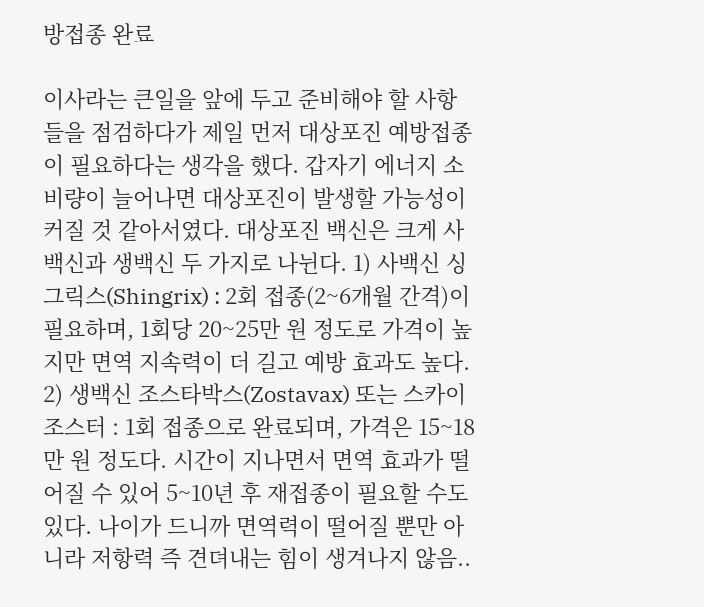방접종 완료

이사라는 큰일을 앞에 두고 준비해야 할 사항들을 점검하다가 제일 먼저 대상포진 예방접종이 필요하다는 생각을 했다. 갑자기 에너지 소비량이 늘어나면 대상포진이 발생할 가능성이 커질 것 같아서였다. 대상포진 백신은 크게 사백신과 생백신 두 가지로 나뉜다. 1) 사백신 싱그릭스(Shingrix) : 2회 접종(2~6개월 간격)이 필요하며, 1회당 20~25만 원 정도로 가격이 높지만 면역 지속력이 더 길고 예방 효과도 높다. 2) 생백신 조스타박스(Zostavax) 또는 스카이조스터 : 1회 접종으로 완료되며, 가격은 15~18만 원 정도다. 시간이 지나면서 면역 효과가 떨어질 수 있어 5~10년 후 재접종이 필요할 수도 있다. 나이가 드니까 면역력이 떨어질 뿐만 아니라 저항력 즉 견뎌내는 힘이 생겨나지 않음..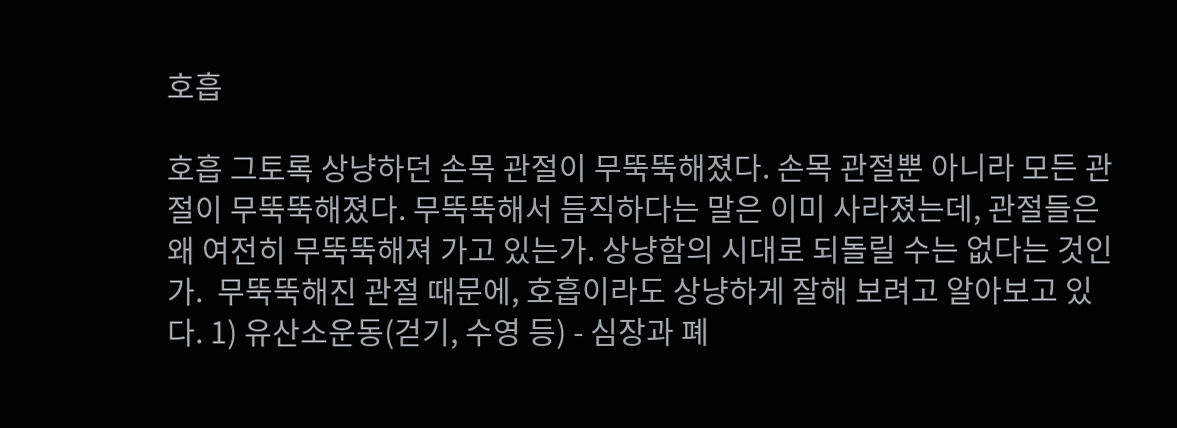호흡

호흡 그토록 상냥하던 손목 관절이 무뚝뚝해졌다. 손목 관절뿐 아니라 모든 관절이 무뚝뚝해졌다. 무뚝뚝해서 듬직하다는 말은 이미 사라졌는데, 관절들은 왜 여전히 무뚝뚝해져 가고 있는가. 상냥함의 시대로 되돌릴 수는 없다는 것인가.  무뚝뚝해진 관절 때문에, 호흡이라도 상냥하게 잘해 보려고 알아보고 있다. 1) 유산소운동(걷기, 수영 등) - 심장과 폐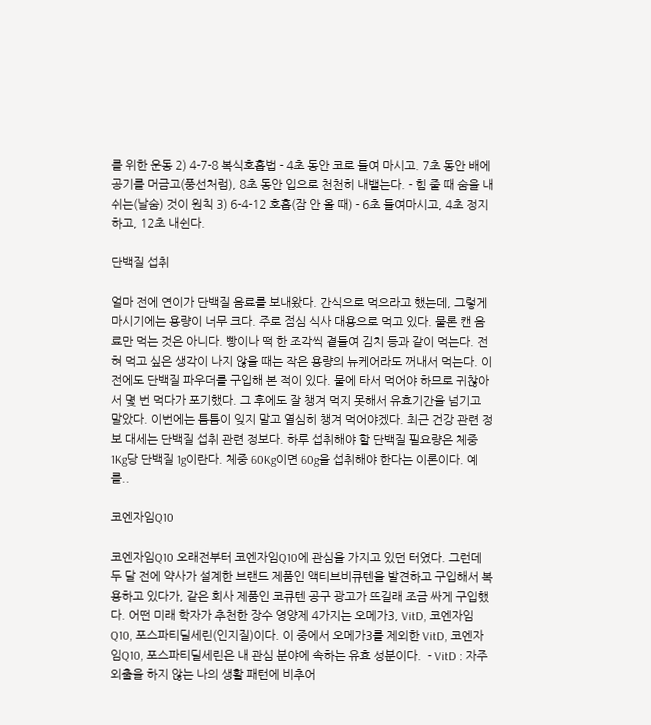를 위한 운동 2) 4-7-8 복식호흡법 - 4초 동안 코로 들여 마시고. 7초 동안 배에 공기를 머금고(풍선처럼), 8초 동안 입으로 천천히 내뱉는다. - 힘 줄 때 숨을 내쉬는(날숨) 것이 원칙 3) 6-4-12 호흡(잠 안 올 때) - 6초 들여마시고, 4초 정지하고, 12초 내쉰다.

단백질 섭취

얼마 전에 연이가 단백질 음료를 보내왔다. 간식으로 먹으라고 했는데, 그렇게 마시기에는 용량이 너무 크다. 주로 점심 식사 대용으로 먹고 있다. 물론 캔 음료만 먹는 것은 아니다. 빵이나 떡 한 조각씩 곁들여 김치 등과 같이 먹는다. 전혀 먹고 싶은 생각이 나지 않을 때는 작은 용량의 뉴케어라도 꺼내서 먹는다. 이전에도 단백질 파우더를 구입해 본 적이 있다. 물에 타서 먹어야 하므로 귀찮아서 몇 번 먹다가 포기했다. 그 후에도 잘 챙겨 먹지 못해서 유효기간을 넘기고 말았다. 이번에는 틈틈이 잊지 말고 열심히 챙겨 먹어야겠다. 최근 건강 관련 정보 대세는 단백질 섭취 관련 정보다. 하루 섭취해야 할 단백질 필요량은 체중 1Kg당 단백질 1g이란다. 체중 60Kg이면 60g을 섭취해야 한다는 이론이다. 예를..

코엔자임Q10

코엔자임Q10 오래전부터 코엔자임Q10에 관심을 가지고 있던 터였다. 그런데 두 달 전에 약사가 설계한 브랜드 제품인 액티브비큐텐을 발견하고 구입해서 복용하고 있다가, 같은 회사 제품인 코큐텐 공구 광고가 뜨길래 조금 싸게 구입했다. 어떤 미래 학자가 추천한 장수 영양제 4가지는 오메가3, VitD, 코엔자임Q10, 포스파티딜세린(인지질)이다. 이 중에서 오메가3를 제외한 VitD, 코엔자임Q10, 포스파티딜세린은 내 관심 분야에 속하는 유효 성분이다.  - VitD : 자주 외출을 하지 않는 나의 생활 패턴에 비추어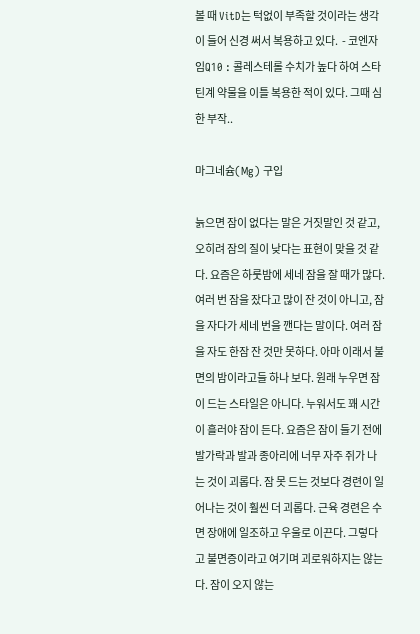볼 때 VitD는 턱없이 부족할 것이라는 생각이 들어 신경 써서 복용하고 있다.  - 코엔자임Q10 : 콜레스테롤 수치가 높다 하여 스타틴계 약물을 이틀 복용한 적이 있다. 그때 심한 부작..

마그네슘(Mg) 구입

늙으면 잠이 없다는 말은 거짓말인 것 같고, 오히려 잠의 질이 낮다는 표현이 맞을 것 같다. 요즘은 하룻밤에 세네 잠을 잘 때가 많다. 여러 번 잠을 잤다고 많이 잔 것이 아니고, 잠을 자다가 세네 번을 깬다는 말이다. 여러 잠을 자도 한잠 잔 것만 못하다. 아마 이래서 불면의 밤이라고들 하나 보다. 원래 누우면 잠이 드는 스타일은 아니다. 누워서도 꽤 시간이 흘러야 잠이 든다. 요즘은 잠이 들기 전에 발가락과 발과 종아리에 너무 자주 쥐가 나는 것이 괴롭다. 잠 못 드는 것보다 경련이 일어나는 것이 훨씬 더 괴롭다. 근육 경련은 수면 장애에 일조하고 우울로 이끈다. 그렇다고 불면증이라고 여기며 괴로워하지는 않는다. 잠이 오지 않는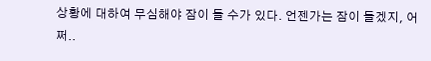상황에 대하여 무심해야 잠이 들 수가 있다. 언젠가는 잠이 들겠지, 어쩌..